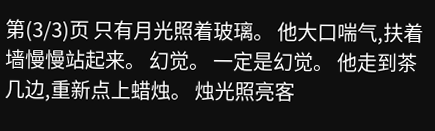第(3/3)页 只有月光照着玻璃。 他大口喘气,扶着墙慢慢站起来。 幻觉。 一定是幻觉。 他走到茶几边,重新点上蜡烛。 烛光照亮客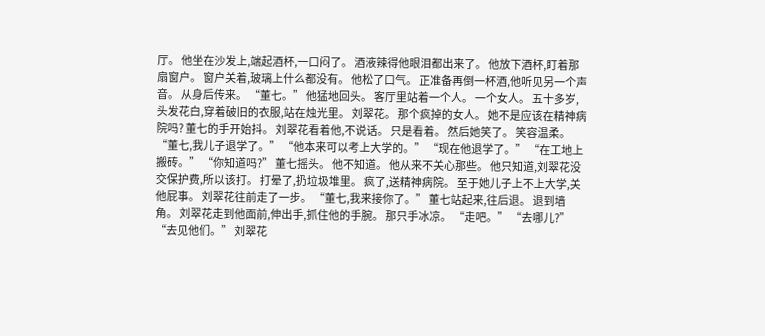厅。 他坐在沙发上,端起酒杯,一口闷了。 酒液辣得他眼泪都出来了。 他放下酒杯,盯着那扇窗户。 窗户关着,玻璃上什么都没有。 他松了口气。 正准备再倒一杯酒,他听见另一个声音。 从身后传来。 “董七。” 他猛地回头。 客厅里站着一个人。 一个女人。 五十多岁,头发花白,穿着破旧的衣服,站在烛光里。 刘翠花。 那个疯掉的女人。 她不是应该在精神病院吗? 董七的手开始抖。 刘翠花看着他,不说话。 只是看着。 然后她笑了。 笑容温柔。 “董七,我儿子退学了。” “他本来可以考上大学的。” “现在他退学了。” “在工地上搬砖。” “你知道吗?” 董七摇头。 他不知道。 他从来不关心那些。 他只知道,刘翠花没交保护费,所以该打。 打晕了,扔垃圾堆里。 疯了,送精神病院。 至于她儿子上不上大学,关他屁事。 刘翠花往前走了一步。 “董七,我来接你了。” 董七站起来,往后退。 退到墙角。 刘翠花走到他面前,伸出手,抓住他的手腕。 那只手冰凉。 “走吧。” “去哪儿?” “去见他们。” 刘翠花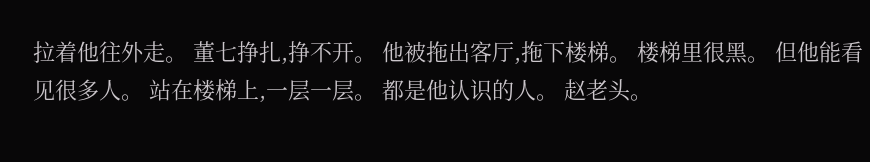拉着他往外走。 董七挣扎,挣不开。 他被拖出客厅,拖下楼梯。 楼梯里很黑。 但他能看见很多人。 站在楼梯上,一层一层。 都是他认识的人。 赵老头。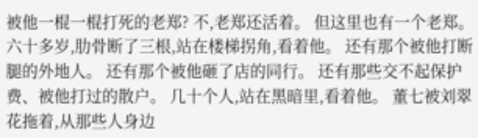被他一棍一棍打死的老郑? 不,老郑还活着。 但这里也有一个老郑。 六十多岁,肋骨断了三根,站在楼梯拐角,看着他。 还有那个被他打断腿的外地人。 还有那个被他砸了店的同行。 还有那些交不起保护费、被他打过的散户。 几十个人,站在黑暗里,看着他。 董七被刘翠花拖着,从那些人身边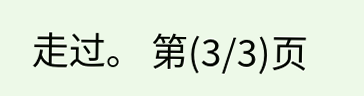走过。 第(3/3)页